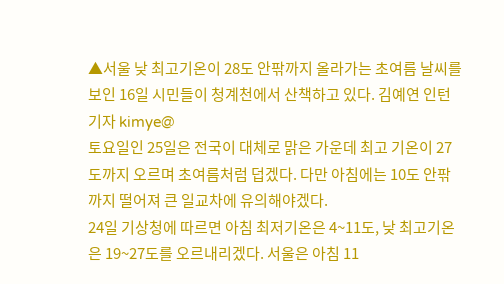▲서울 낮 최고기온이 28도 안팎까지 올라가는 초여름 날씨를 보인 16일 시민들이 청계천에서 산책하고 있다. 김예연 인턴기자 kimye@
토요일인 25일은 전국이 대체로 맑은 가운데 최고 기온이 27도까지 오르며 초여름처럼 덥겠다. 다만 아침에는 10도 안팎까지 떨어져 큰 일교차에 유의해야겠다.
24일 기상청에 따르면 아침 최저기온은 4~11도, 낮 최고기온은 19~27도를 오르내리겠다. 서울은 아침 11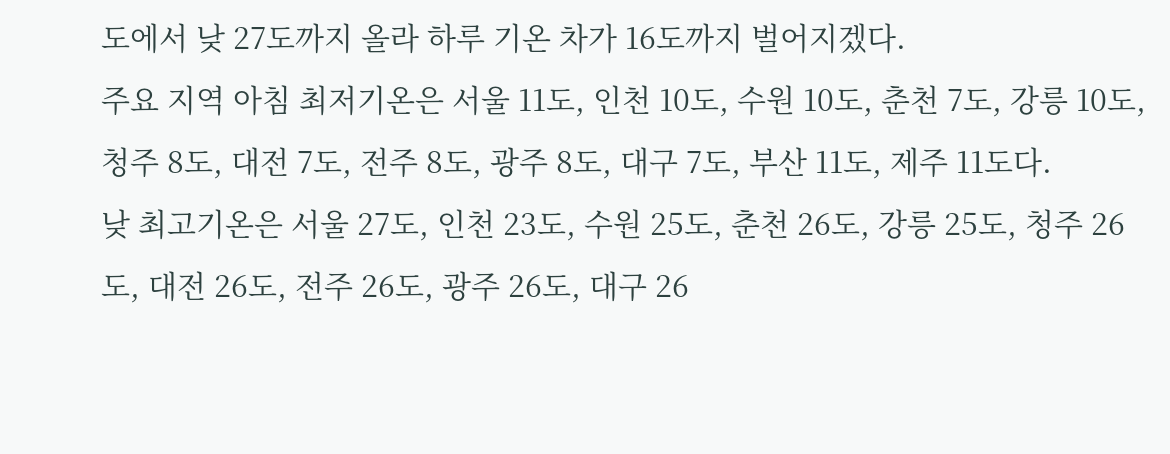도에서 낮 27도까지 올라 하루 기온 차가 16도까지 벌어지겠다.
주요 지역 아침 최저기온은 서울 11도, 인천 10도, 수원 10도, 춘천 7도, 강릉 10도, 청주 8도, 대전 7도, 전주 8도, 광주 8도, 대구 7도, 부산 11도, 제주 11도다.
낮 최고기온은 서울 27도, 인천 23도, 수원 25도, 춘천 26도, 강릉 25도, 청주 26도, 대전 26도, 전주 26도, 광주 26도, 대구 26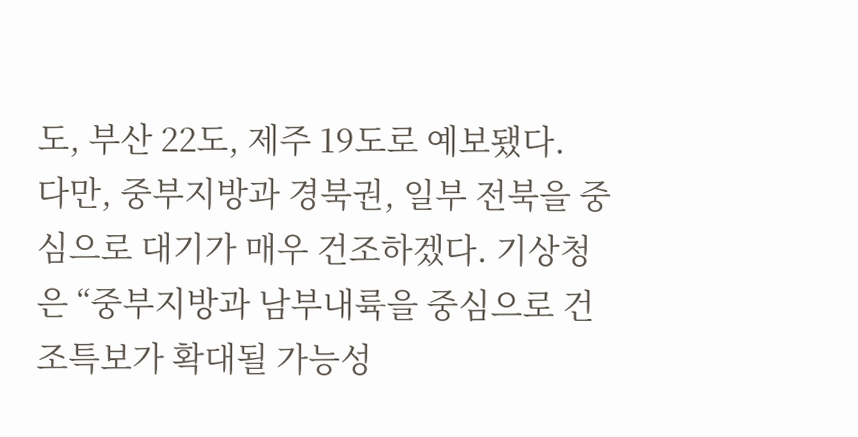도, 부산 22도, 제주 19도로 예보됐다.
다만, 중부지방과 경북권, 일부 전북을 중심으로 대기가 매우 건조하겠다. 기상청은 “중부지방과 남부내륙을 중심으로 건조특보가 확대될 가능성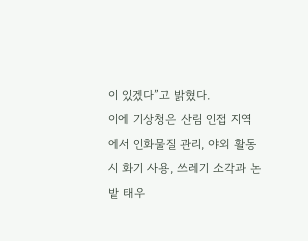이 있겠다”고 밝혔다.
이에 기상청은 산림 인접 지역에서 인화물질 관리, 야외 활동 시 화기 사용, 쓰레기 소각과 논밭 태우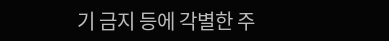기 금지 등에 각별한 주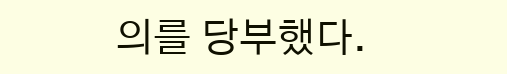의를 당부했다.